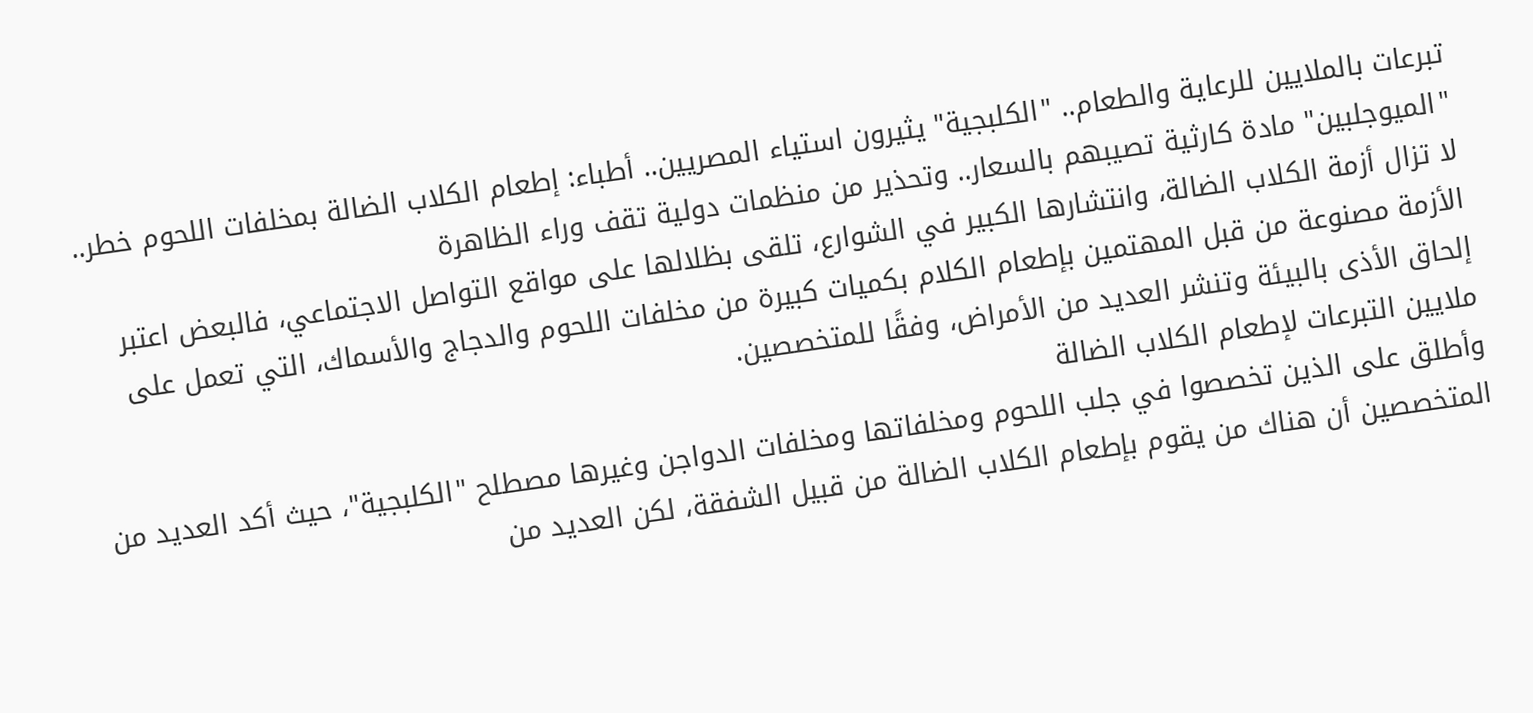تبرعات بالملايين للرعاية والطعام.. "الكلبجية" يثيرون استياء المصريين.. أطباء: إطعام الكلاب الضالة بمخلفات اللحوم خطر.. "الميوجلبين" مادة كارثية تصيبهم بالسعار.. وتحذير من منظمات دولية تقف وراء الظاهرة
لا تزال أزمة الكلاب الضالة، وانتشارها الكبير في الشوارع، تلقى بظلالها على مواقع التواصل الاجتماعي، فالبعض اعتبر الأزمة مصنوعة من قبل المهتمين بإطعام الكلام بكميات كبيرة من مخلفات اللحوم والدجاج والأسماك، التي تعمل على إلحاق الأذى بالبيئة وتنشر العديد من الأمراض، وفقًا للمتخصصين.
ملايين التبرعات لإطعام الكلاب الضالة
وأطلق على الذين تخصصوا في جلب اللحوم ومخلفاتها ومخلفات الدواجن وغيرها مصطلح "الكلبجية"، حيث أكد العديد من المتخصصين أن هناك من يقوم بإطعام الكلاب الضالة من قبيل الشفقة، لكن العديد من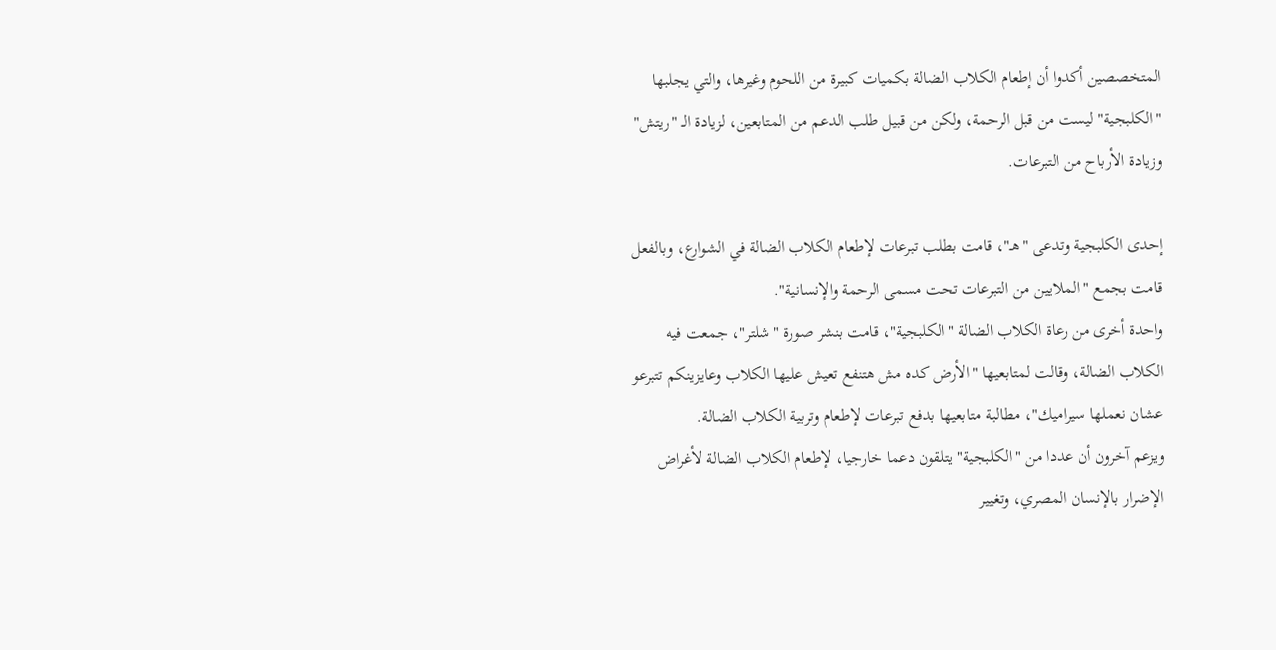المتخصصين أكدوا أن إطعام الكلاب الضالة بكميات كبيرة من اللحوم وغيرها، والتي يجلبها "الكلبجية" ليست من قبل الرحمة، ولكن من قبيل طلب الدعم من المتابعين، لزيادة الـ "ريتش" وزيادة الأرباح من التبرعات.

إحدى الكلبجية وتدعى "هـ"، قامت بطلب تبرعات لإطعام الكلاب الضالة في الشوارع، وبالفعل قامت بجمع "الملايين من التبرعات تحت مسمى الرحمة والإنسانية".
واحدة أخرى من رعاة الكلاب الضالة "الكلبجية"، قامت بنشر صورة "شلتر"، جمعت فيه الكلاب الضالة، وقالت لمتابعيها "الأرض كده مش هتنفع تعيش عليها الكلاب وعايزينكم تتبرعو عشان نعملها سيراميك"، مطالبة متابعيها بدفع تبرعات لإطعام وتربية الكلاب الضالة.
ويزعم آخرون أن عددا من "الكلبجية" يتلقون دعما خارجيا، لإطعام الكلاب الضالة لأغراض الإضرار بالإنسان المصري، وتغيير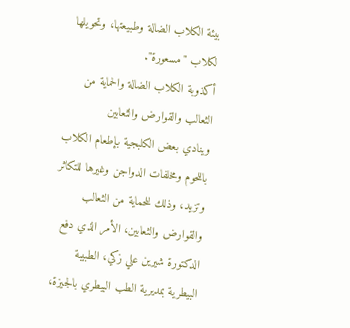بيئة الكلاب الضالة وطبيعتها، وتحويلها لكلاب "مسعورة".
أكذوبة الكلاب الضالة والحماية من الثعالب والقوارض والثعابين
وينادي بعض الكلبجية بإطعام الكلاب باللحوم ومخلفات الدواجن وغيرها للتكاثر وتزيد، وذلك للحماية من الثعالب والقوارض والثعابين، الأمر الذي دفع الدكتورة شيرين علي زكي، الطبيبة البيطرية بمديرية الطب البيطري بالجيزة،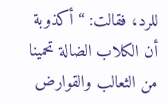للرد، فقالت: “أكذوبة أن الكلاب الضالة تحمينا من الثعالب والقوارض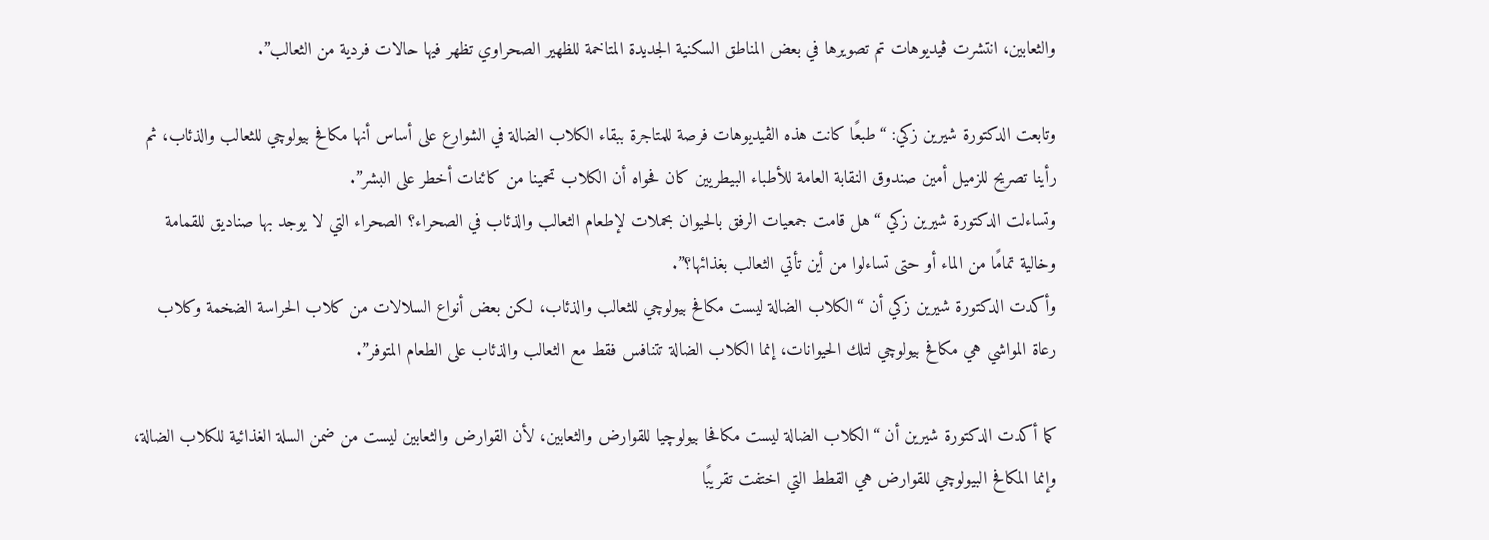والثعابين، انتشرت ڤيديوهات تم تصويرها في بعض المناطق السكنية الجديدة المتاخمة للظهير الصحراوي تظهر فيها حالات فردية من الثعالب”.

وتابعت الدكتورة شيرين زكي: “طبعًا كانت هذه الڤيديوهات فرصة للمتاجرة ببقاء الكلاب الضالة في الشوارع على أساس أنها مكافح بيولوچي للثعالب والذئاب، ثم رأينا تصريح للزميل أمين صندوق النقابة العامة للأطباء البيطريين كان فحواه أن الكلاب تحمينا من كائنات أخطر على البشر”.
وتساءلت الدكتورة شيرين زكي “هل قامت جمعيات الرفق بالحيوان بحملات لإطعام الثعالب والذئاب في الصحراء؟ الصحراء التي لا يوجد بها صناديق للقمامة وخالية تمامًا من الماء أو حتى تساءلوا من أين تأتي الثعالب بغذائها؟”.
وأكدت الدكتورة شيرين زكي أن “الكلاب الضالة ليست مكافح بيولوچي للثعالب والذئاب، لكن بعض أنواع السلالات من كلاب الحراسة الضخمة وكلاب رعاة المواشي هي مكافح بيولوچي لتلك الحيوانات، إنما الكلاب الضالة تتنافس فقط مع الثعالب والذئاب على الطعام المتوفر”.

كما أكدت الدكتورة شيرين أن “الكلاب الضالة ليست مكافحا بيولوچيا للقوارض والثعابين، لأن القوارض والثعابين ليست من ضمن السلة الغذائية للكلاب الضالة، وإنما المكافح البيولوچي للقوارض هي القطط التي اختفت تقريبًا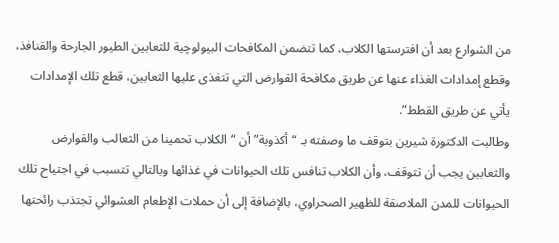من الشوارع بعد أن افترستها الكلاب، كما تتضمن المكافحات البيولوچية للثعابين الطيور الجارحة والقنافذ، وقطع إمدادات الغذاء عنها عن طريق مكافحة القوارض التي تتغذى عليها الثعابين، قطع تلك الإمدادات يأتي عن طريق القطط”.
وطالبت الدكتورة شيرين بتوقف ما وصفته بـ “أكذوبة” أن “الكلاب تحمينا من الثعالب والقوارض والثعابين يجب أن تتوقف، وأن الكلاب تنافس تلك الحيوانات في غذائها وبالتالي تتسبب في اجتياح تلك الحيوانات للمدن الملاصقة للظهير الصحراوي، بالإضافة إلى أن حملات الإطعام العشوائي تجتذب رائحتها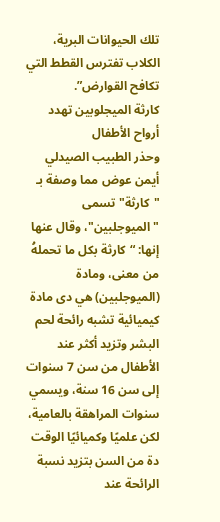تلك الحيوانات البرية، الكلاب تفترس القطط التي تكافح القوارض”.
كارثة الميجلوبين تهدد أرواح الأطفال
وحذر الطبيب الصيدلي أيمن عوض مما وصفة بـ "كارثة" تسمى "الميوجلبين"، وقال عنها إنها: “كارثة بكل ما تحملهُ من معنى، ومادة (الميوجلبين) هي دى مادة كيميائية تشبه رائحة لحم البشر وتزيد أكثر عند الأطفال من سن 7 سنوات إلى سن 16 سنة، ويسمي سنوات المراهقة بالعامية، لكن علميًا وكميائيًا الوقت دة من السن بتزيد نسبة الرائحة عند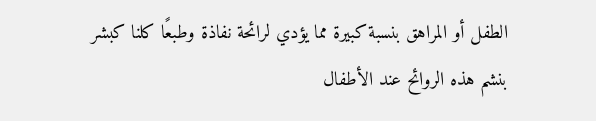الطفل أو المراهق بنسبة كبيرة مما يؤدي لرائحة نفاذة وطبعًا كلنا كبشر بنشم هذه الروائح عند الأطفال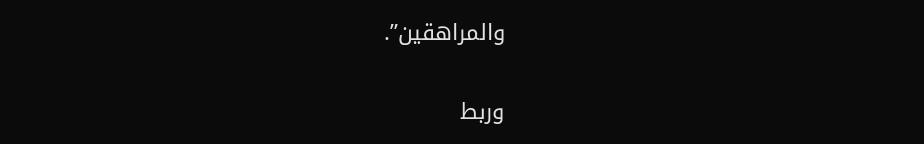والمراهقين”.

وربط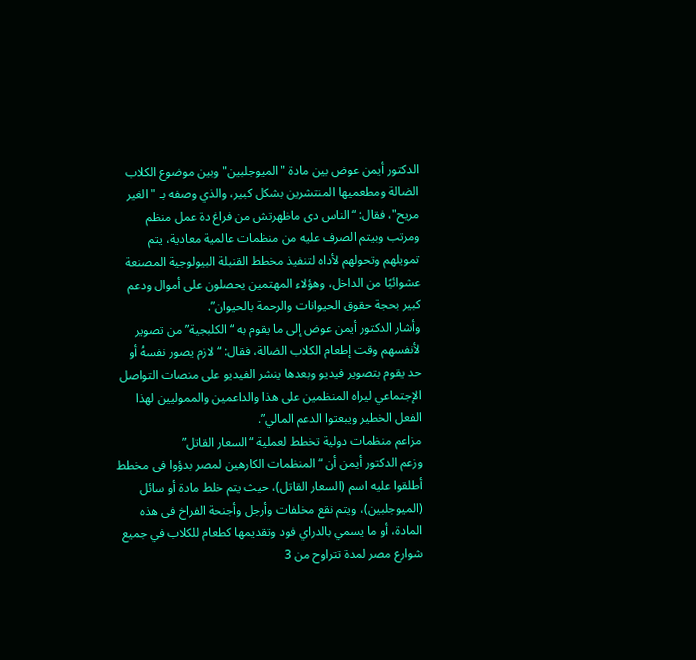الدكتور أيمن عوض بين مادة "الميوجلبين" وبين موضوع الكلاب الضالة ومطعميها المنتشرين بشكل كبير، والذي وصفه بـ "الغير مريح"، فقال: “الناس دى ماظهرتش من فراغ دة عمل منظم ومرتب وبيتم الصرف عليه من منظمات عالمية معادية، يتم تمويلهم وتحولهم لأداه لتنفيذ مخطط القنبلة البيولوجية المصنعة عشوائيًا من الداخل، وهؤلاء المهتمين يحصلون على أموال ودعم كبير بحجة حقوق الحيوانات والرحمة بالحيوان”.
وأشار الدكتور أيمن عوض إلى ما يقوم به “الكلبجية” من تصوير لأنفسهم وقت إطعام الكلاب الضالة، فقال: “لازم يصور نفسهُ أو حد يقوم بتصوير فيديو وبعدها ينشر الفيديو على منصات التواصل الإجتماعي ليراه المنظمين على هذا والداعمين والمموليين لهذا الفعل الخطير ويبعتوا الدعم المالي”.
مزاعم منظمات دولية تخطط لعملية “السعار القاتل”
وزعم الدكتور أيمن أن “المنظمات الكارهين لمصر بدؤوا فى مخطط أطلقوا عليه اسم (السعار القاتل)، حيث يتم خلط مادة أو سائل (الميوجلبين)، ويتم نقع مخلفات وأرجل وأجنحة الفراخ فى هذه المادة، أو ما يسمي بالدراي فود وتقديمها كطعام للكلاب في جميع شوارع مصر لمدة تتراوح من 3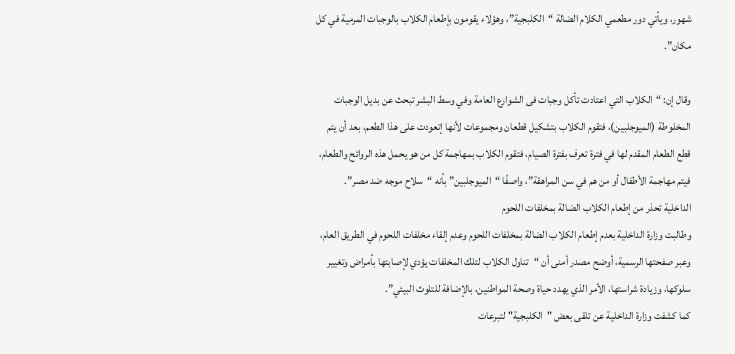شهور، ويأتي دور مطعمي الكلام الضالة “الكلبجية”، وهؤلاء يقومون بإطعام الكلاب بالوجبات المرمية في كل مكان”.

وقال إن: “الكلاب التي اعتادت تأكل وجبات فى الشوارع العامة وفي وسط البشر تبحث عن بديل الوجبات المخلوطة (الميوجلبين)، فتقوم الكلاب بتشكيل قطعان ومجموعات لأنها إتعودت على هذا الطعم، بعد أن يتم قطع الطعام المقدم لها في فترة تعرف بفترة الصيام، فتقوم الكلاب بمهاجمة كل من هو يحمل هذه الروائح والطعام، فيتم مهاجمة الأطفال أو من هم في سن المراهقة”، واصفًا “الميوجلبين” بأنه “سلاح موجه ضد مصر”.
الداخلية تحذر من إطعام الكلاب الضالة بمخلفات اللحوم
وطالبت وزارة الداخلية بعدم إطعام الكلاب الضالة بمخلفات اللحوم وعدم إلقاء مخلفات اللحوم في الطريق العام، وعبر صفحتها الرسمية، أوضح مصدر أمنى أن “تناول الكلاب لتلك المخلفات يؤدي لإصابتها بأمراض وتغيير سلوكها، وزيادة شراستها، الأمر الذي يهدد حياة وصحة المواطنين، بالإضافة للتلوث البيئي”.
كما كشفت وزارة الداخلية عن تلقى بعض "الكلبجية" لتبرعات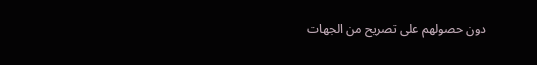دون حصولهم على تصريح من الجهات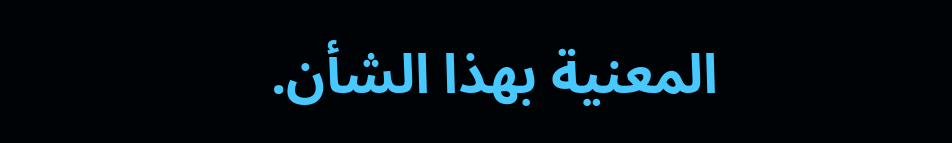المعنية بهذا الشأن.